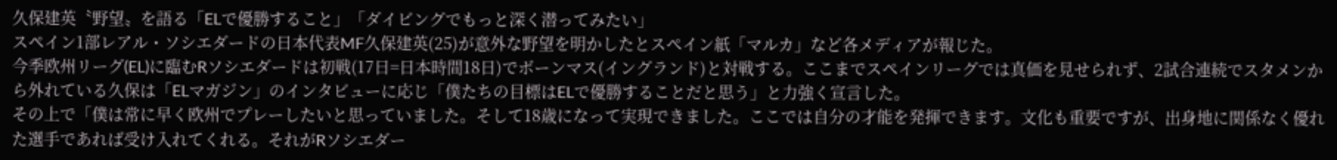久保建英〝野望〟を語る「ELで優勝すること」「ダイビングでもっと深く潜ってみたい」
スペイン1部レアル・ソシエダードの日本代表MF久保建英(25)が意外な野望を明かしたとスぺイン紙「マルカ」など各メディアが報じた。
今季欧州リーグ(EL)に臨むRソシエダードは初戦(17日=日本時間18日)でボーンマス(イングランド)と対戦する。ここまでスペインリーグでは真価を見せられず、2試合連続でスタメンから外れている久保は「ELマガジン」のインタビューに応じ「僕たちの目標はELで優勝することだと思う」と力強く宣言した。
その上で「僕は常に早く欧州でプレーしたいと思っていました。そして18歳になって実現できました。ここでは自分の才能を発揮できます。文化も重要ですが、出身地に関係なく優れた選手であれば受け入れてくれる。それがRソシエダー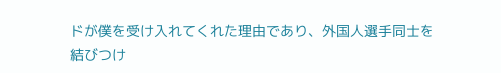ドが僕を受け入れてくれた理由であり、外国人選手同士を結びつけ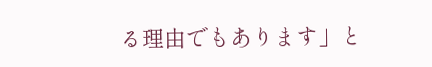る理由でもあります」と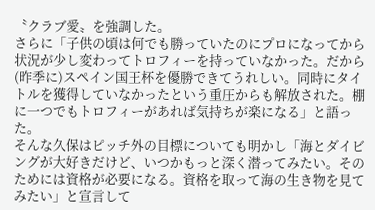〝クラブ愛〟を強調した。
さらに「子供の頃は何でも勝っていたのにプロになってから状況が少し変わってトロフィーを持っていなかった。だから(昨季に)スペイン国王杯を優勝できてうれしい。同時にタイトルを獲得していなかったという重圧からも解放された。棚に一つでもトロフィーがあれば気持ちが楽になる」と語った。
そんな久保はピッチ外の目標についても明かし「海とダイビングが大好きだけど、いつかもっと深く潜ってみたい。そのためには資格が必要になる。資格を取って海の生き物を見てみたい」と宣言して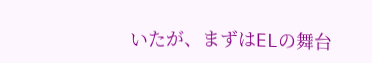いたが、まずはELの舞台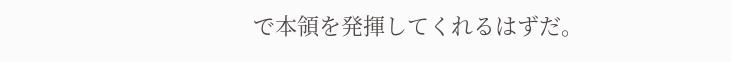で本領を発揮してくれるはずだ。